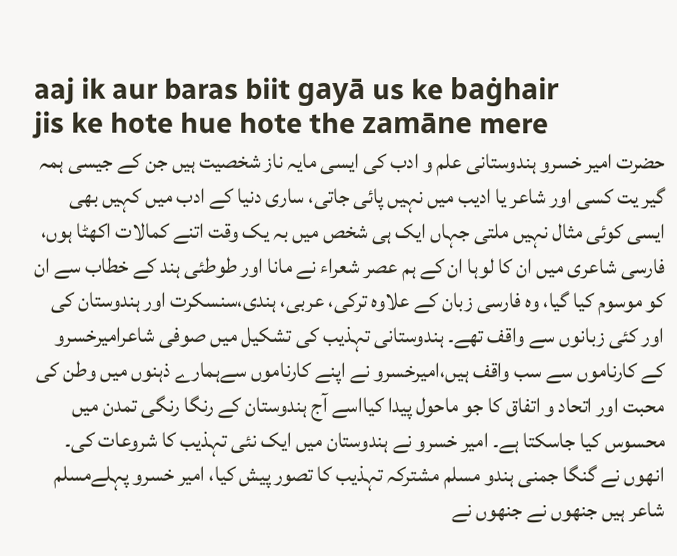aaj ik aur baras biit gayā us ke baġhair
jis ke hote hue hote the zamāne mere
حضرت امیر خسرو ہندوستانی علم و ادب کی ایسی مایہ ناز شخصیت ہیں جن کے جیسی ہمہ گیر یت کسی اور شاعر یا ادیب میں نہیں پائی جاتی، ساری دنیا کے ادب میں کہیں بھی ایسی کوئی مثال نہیں ملتی جہاں ایک ہی شخص میں بہ یک وقت اتنے کمالات اکھٹا ہوں، فارسی شاعری میں ان کا لوہا ان کے ہم عصر شعراء نے مانا اور طوطئی ہند کے خطاب سے ان کو موسوم کیا گیا، وہ فارسی زبان کے علاوہ ترکی، عربی، ہندی،سنسکرت اور ہندوستان کی اور کئی زبانوں سے واقف تھے۔ ہندوستانی تہذیب کی تشکیل میں صوفی شاعرامیرخسرو کے کارناموں سے سب واقف ہیں،امیرخسرو نے اپنے کارناموں سےہمارے ذہنوں میں وطن کی محبت اور اتحاد و اتفاق کا جو ماحول پیدا کیااسے آج ہندوستان کے رنگا رنگی تمدن میں محسوس کیا جاسکتا ہے۔ امیر خسرو نے ہندوستان میں ایک نئی تہذیب کا شروعات کی۔ انھوں نے گنگا جمنی ہندو مسلم مشترکہ تہذیب کا تصور پیش کیا، امیر خسرو پہلےمسلم شاعر ہیں جنھوں نے جنھوں نے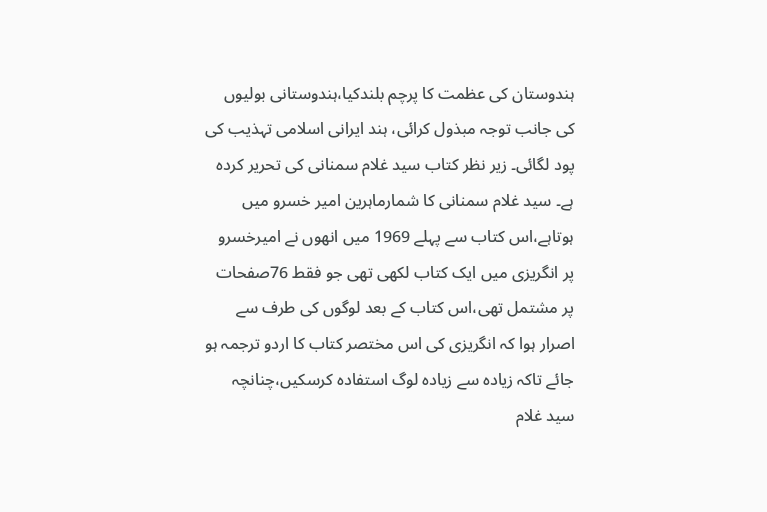ہندوستان کی عظمت کا پرچم بلندکیا،ہندوستانی بولیوں کی جانب توجہ مبذول کرائی، ہند ایرانی اسلامی تہذیب کی پود لگائی۔ زیر نظر کتاب سید غلام سمنانی کی تحریر کردہ ہے۔ سید غلام سمنانی کا شمارماہرین امیر خسرو میں ہوتاہے،اس کتاب سے پہلے 1969 میں انھوں نے امیرخسرو پر انگریزی میں ایک کتاب لکھی تھی جو فقط 76صفحات پر مشتمل تھی،اس کتاب کے بعد لوگوں کی طرف سے اصرار ہوا کہ انگریزی کی اس مختصر کتاب کا اردو ترجمہ ہو جائے تاکہ زیادہ سے زیادہ لوگ استفادہ کرسکیں،چنانچہ سید غلام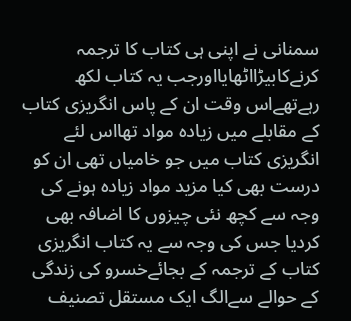سمنانی نے اپنی ہی کتاب کا ترجمہ کرنےکابیڑااٹھایااورجب یہ کتاب لکھ رہےتھےاس وقت ان کے پاس انگریزی کتاب کے مقابلے میں زیادہ مواد تھااس لئے انگریزی کتاب میں جو خامیاں تھی ان کو درست بھی کیا مزید مواد زیادہ ہونے کی وجہ سے کچھ نئی چیزوں کا اضافہ بھی کردیا جس کی وجہ سے یہ کتاب انگریزی کتاب کے ترجمہ کے بجائےخسرو کی زندگی کے حوالے سےالگ ایک مستقل تصنیف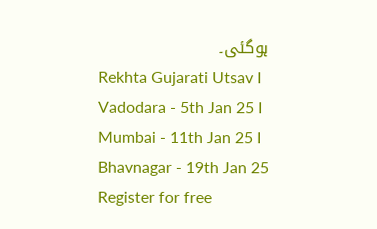ہوگئی۔
Rekhta Gujarati Utsav I Vadodara - 5th Jan 25 I Mumbai - 11th Jan 25 I Bhavnagar - 19th Jan 25
Register for free